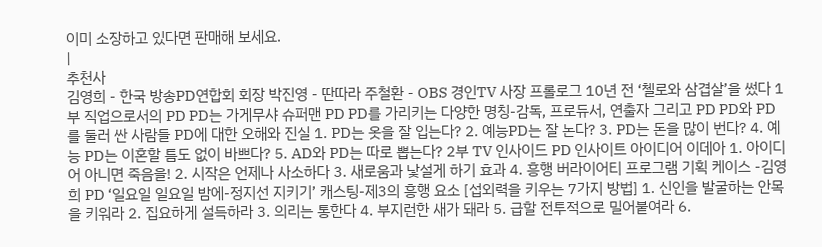이미 소장하고 있다면 판매해 보세요.
|
추천사
김영희 - 한국 방송PD연합회 회장 박진영 - 딴따라 주철환 - OBS 경인TV 사장 프롤로그 10년 전 ‘첼로와 삼겹살’을 썼다 1부 직업으로서의 PD PD는 가게무샤 슈퍼맨 PD PD를 가리키는 다양한 명칭-감독, 프로듀서, 연출자 그리고 PD PD와 PD를 둘러 싼 사람들 PD에 대한 오해와 진실 1. PD는 옷을 잘 입는다? 2. 예능PD는 잘 논다? 3. PD는 돈을 많이 번다? 4. 예능 PD는 이혼할 틈도 없이 바쁘다? 5. AD와 PD는 따로 뽑는다? 2부 TV 인사이드 PD 인사이트 아이디어 이데아 1. 아이디어 아니면 죽음을! 2. 시작은 언제나 사소하다 3. 새로움과 낯설게 하기 효과 4. 흥행 버라이어티 프로그램 기획 케이스 -김영희 PD ‘일요일 일요일 밤에-정지선 지키기’ 캐스팅-제3의 흥행 요소 [섭외력을 키우는 7가지 방법] 1. 신인을 발굴하는 안목을 키워라 2. 집요하게 설득하라 3. 의리는 통한다 4. 부지런한 새가 돼라 5. 급할 전투적으로 밀어붙여라 6.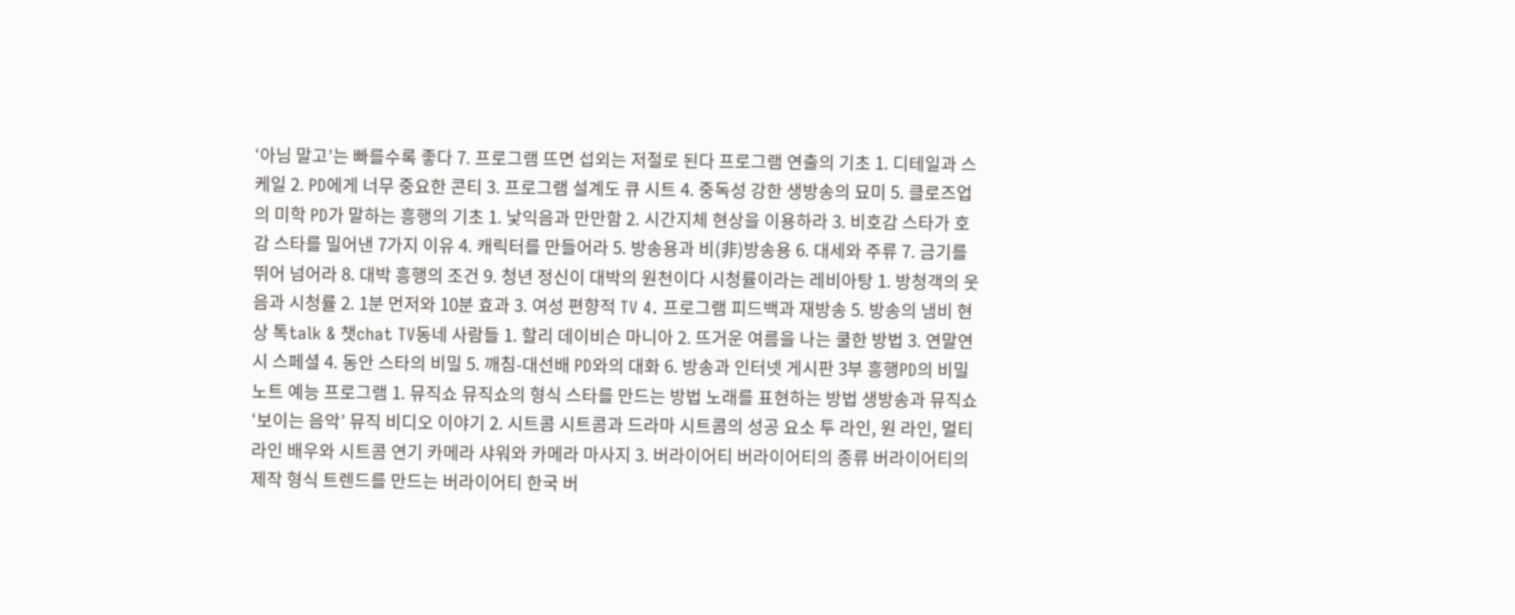‘아님 말고’는 빠를수록 좋다 7. 프로그램 뜨면 섭외는 저절로 된다 프로그램 연출의 기초 1. 디테일과 스케일 2. PD에게 너무 중요한 콘티 3. 프로그램 설계도 큐 시트 4. 중독성 강한 생방송의 묘미 5. 클로즈업의 미학 PD가 말하는 흥행의 기초 1. 낯익음과 만만함 2. 시간지체 현상을 이용하라 3. 비호감 스타가 호감 스타를 밀어낸 7가지 이유 4. 캐릭터를 만들어라 5. 방송용과 비(非)방송용 6. 대세와 주류 7. 금기를 뛰어 넘어라 8. 대박 흥행의 조건 9. 청년 정신이 대박의 원천이다 시청률이라는 레비아탕 1. 방청객의 웃음과 시청률 2. 1분 먼저와 10분 효과 3. 여성 편향적 TV 4. 프로그램 피드백과 재방송 5. 방송의 냄비 현상 톡talk & 챗chat TV동네 사람들 1. 할리 데이비슨 마니아 2. 뜨거운 여름을 나는 쿨한 방법 3. 연말연시 스페셜 4. 동안 스타의 비밀 5. 깨침-대선배 PD와의 대화 6. 방송과 인터넷 게시판 3부 흥행PD의 비밀노트 예능 프로그램 1. 뮤직쇼 뮤직쇼의 형식 스타를 만드는 방법 노래를 표현하는 방법 생방송과 뮤직쇼 ‘보이는 음악’ 뮤직 비디오 이야기 2. 시트콤 시트콤과 드라마 시트콤의 성공 요소 투 라인, 원 라인, 멀티 라인 배우와 시트콤 연기 카메라 샤워와 카메라 마사지 3. 버라이어티 버라이어티의 종류 버라이어티의 제작 형식 트렌드를 만드는 버라이어티 한국 버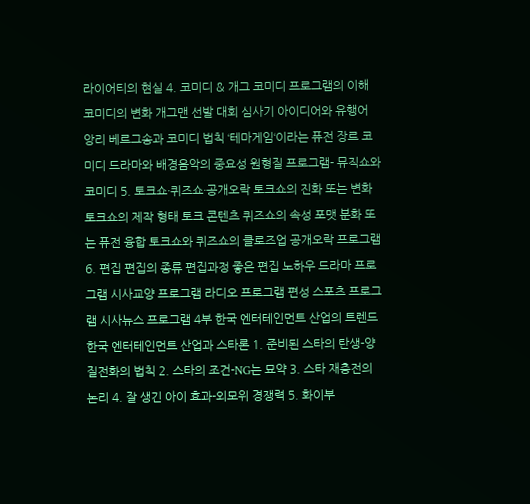라이어티의 현실 4. 코미디 & 개그 코미디 프로그램의 이해 코미디의 변화 개그맨 선발 대회 심사기 아이디어와 유행어 앙리 베르그송과 코미디 법칙 ‘테마게임‘이라는 퓨전 장르 코미디 드라마와 배경음악의 중요성 원형질 프로그램- 뮤직쇼와 코미디 5. 토크쇼·퀴즈쇼·공개오락 토크쇼의 진화 또는 변화 토크쇼의 제작 형태 토크 콘텐츠 퀴즈쇼의 속성 포맷 분화 또는 퓨전 융합 토크쇼와 퀴즈쇼의 클로즈업 공개오락 프로그램 6. 편집 편집의 종류 편집과정 좋은 편집 노하우 드라마 프로그램 시사교양 프로그램 라디오 프로그램 편성 스포츠 프로그램 시사뉴스 프로그램 4부 한국 엔터테인먼트 산업의 트렌드 한국 엔터테인먼트 산업과 스타론 1. 준비된 스타의 탄생-양질전화의 법칙 2. 스타의 조건-NG는 묘약 3. 스타 재충전의 논리 4. 잘 생긴 아이 효과-외모위 경쟁력 5. 화이부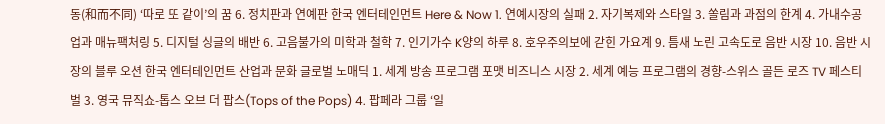동(和而不同) ‘따로 또 같이’의 꿈 6. 정치판과 연예판 한국 엔터테인먼트 Here & Now 1. 연예시장의 실패 2. 자기복제와 스타일 3. 쏠림과 과점의 한계 4. 가내수공업과 매뉴팩처링 5. 디지털 싱글의 배반 6. 고음불가의 미학과 철학 7. 인기가수 K양의 하루 8. 호우주의보에 갇힌 가요계 9. 틈새 노린 고속도로 음반 시장 10. 음반 시장의 블루 오션 한국 엔터테인먼트 산업과 문화 글로벌 노매딕 1. 세계 방송 프로그램 포맷 비즈니스 시장 2. 세계 예능 프로그램의 경향-스위스 골든 로즈 TV 페스티벌 3. 영국 뮤직쇼-톱스 오브 더 팝스(Tops of the Pops) 4. 팝페라 그룹 ‘일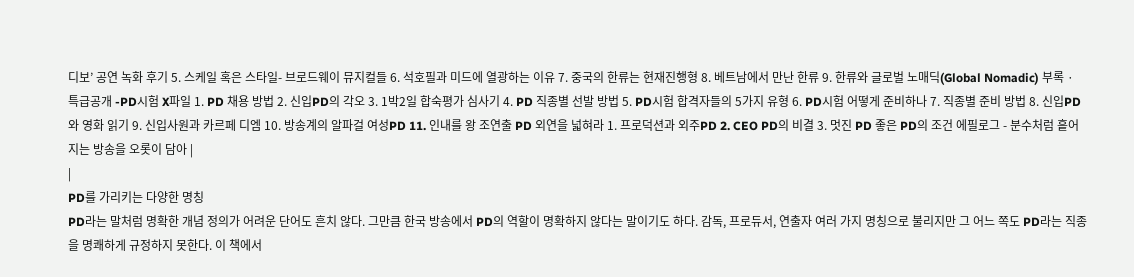디보’ 공연 녹화 후기 5. 스케일 혹은 스타일- 브로드웨이 뮤지컬들 6. 석호필과 미드에 열광하는 이유 7. 중국의 한류는 현재진행형 8. 베트남에서 만난 한류 9. 한류와 글로벌 노매딕(Global Nomadic) 부록 · 특급공개 -PD시험 X파일 1. PD 채용 방법 2. 신입PD의 각오 3. 1박2일 합숙평가 심사기 4. PD 직종별 선발 방법 5. PD시험 합격자들의 5가지 유형 6. PD시험 어떻게 준비하나 7. 직종별 준비 방법 8. 신입PD와 영화 읽기 9. 신입사원과 카르페 디엠 10. 방송계의 알파걸 여성PD 11. 인내를 왕 조연출 PD 외연을 넓혀라 1. 프로덕션과 외주PD 2. CEO PD의 비결 3. 멋진 PD 좋은 PD의 조건 에필로그 - 분수처럼 흩어지는 방송을 오롯이 담아 |
|
PD를 가리키는 다양한 명칭
PD라는 말처럼 명확한 개념 정의가 어려운 단어도 흔치 않다. 그만큼 한국 방송에서 PD의 역할이 명확하지 않다는 말이기도 하다. 감독, 프로듀서, 연출자 여러 가지 명칭으로 불리지만 그 어느 쪽도 PD라는 직종을 명쾌하게 규정하지 못한다. 이 책에서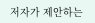저자가 제안하는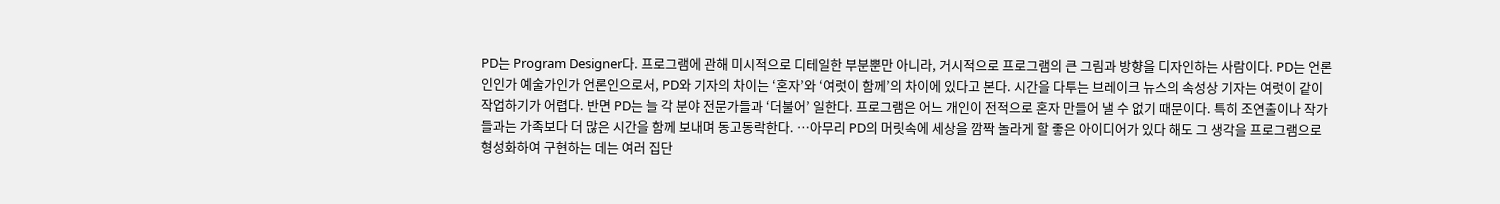PD는 Program Designer다. 프로그램에 관해 미시적으로 디테일한 부분뿐만 아니라, 거시적으로 프로그램의 큰 그림과 방향을 디자인하는 사람이다. PD는 언론인인가 예술가인가 언론인으로서, PD와 기자의 차이는 ‘혼자’와 ‘여럿이 함께’의 차이에 있다고 본다. 시간을 다투는 브레이크 뉴스의 속성상 기자는 여럿이 같이 작업하기가 어렵다. 반면 PD는 늘 각 분야 전문가들과 ‘더불어’ 일한다. 프로그램은 어느 개인이 전적으로 혼자 만들어 낼 수 없기 때문이다. 특히 조연출이나 작가들과는 가족보다 더 많은 시간을 함께 보내며 동고동락한다. …아무리 PD의 머릿속에 세상을 깜짝 놀라게 할 좋은 아이디어가 있다 해도 그 생각을 프로그램으로 형성화하여 구현하는 데는 여러 집단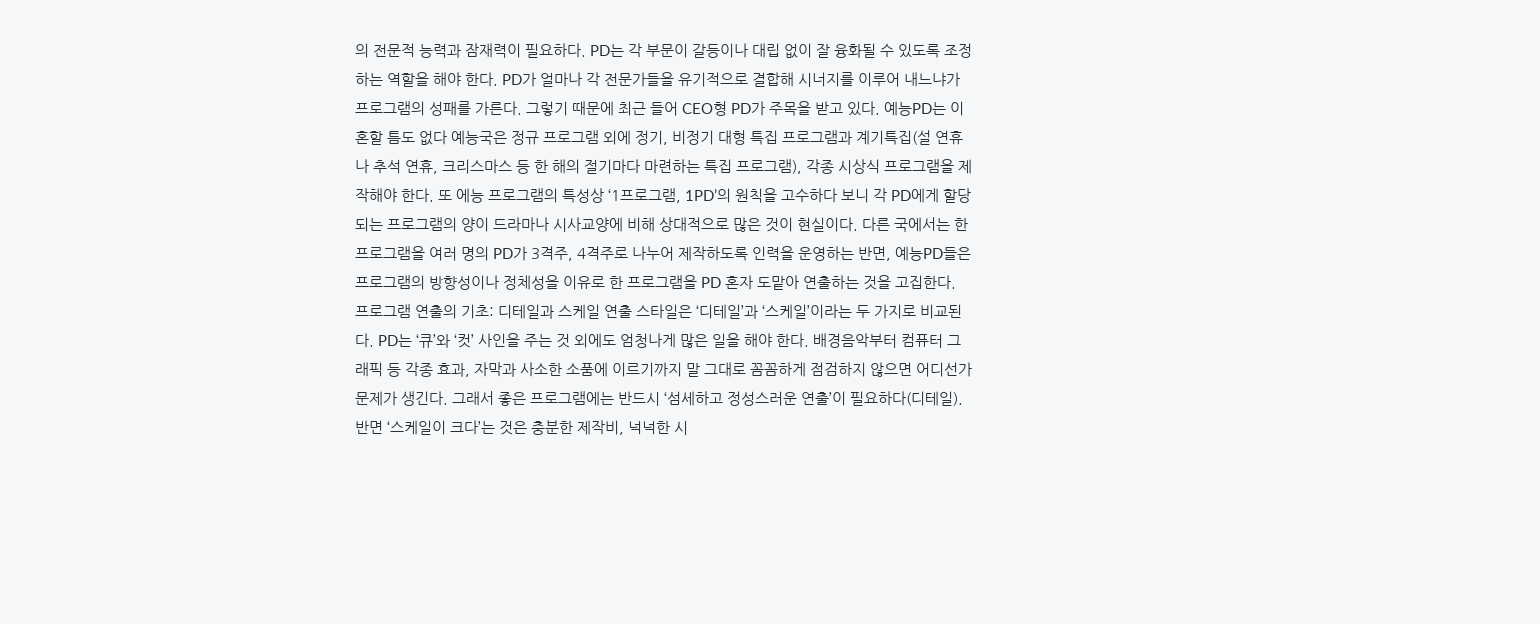의 전문적 능력과 잠재력이 필요하다. PD는 각 부문이 갈등이나 대립 없이 잘 융화될 수 있도록 조정하는 역할을 해야 한다. PD가 얼마나 각 전문가들을 유기적으로 결합해 시너지를 이루어 내느냐가 프로그램의 성패를 가른다. 그렇기 때문에 최근 들어 CEO형 PD가 주목을 받고 있다. 예능PD는 이혼할 틈도 없다 예능국은 정규 프로그램 외에 정기, 비정기 대형 특집 프로그램과 계기특집(설 연휴나 추석 연휴, 크리스마스 등 한 해의 절기마다 마련하는 특집 프로그램), 각종 시상식 프로그램을 제작해야 한다. 또 에능 프로그램의 특성상 ‘1프로그램, 1PD’의 원칙을 고수하다 보니 각 PD에게 할당되는 프로그램의 양이 드라마나 시사교양에 비해 상대적으로 많은 것이 현실이다. 다른 국에서는 한 프로그램을 여러 명의 PD가 3격주, 4격주로 나누어 제작하도록 인력을 운영하는 반면, 예능PD들은 프로그램의 방향성이나 정체성을 이유로 한 프로그램을 PD 혼자 도맡아 연출하는 것을 고집한다. 프로그램 연출의 기초: 디테일과 스케일 연출 스타일은 ‘디테일’과 ‘스케일’이라는 두 가지로 비교된다. PD는 ‘큐’와 ‘컷’ 사인을 주는 것 외에도 엄청나게 많은 일을 해야 한다. 배경음악부터 컴퓨터 그래픽 등 각종 효과, 자막과 사소한 소품에 이르기까지 말 그대로 꼼꼼하게 점검하지 않으면 어디선가 문제가 생긴다. 그래서 좋은 프로그램에는 반드시 ‘섬세하고 정성스러운 연출’이 필요하다(디테일). 반면 ‘스케일이 크다’는 것은 충분한 제작비, 넉넉한 시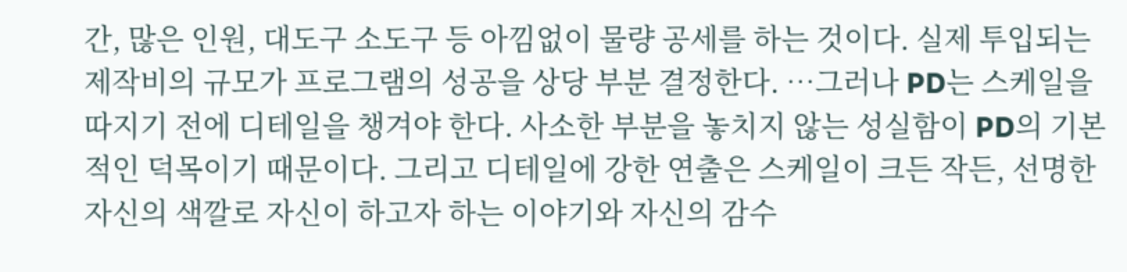간, 많은 인원, 대도구 소도구 등 아낌없이 물량 공세를 하는 것이다. 실제 투입되는 제작비의 규모가 프로그램의 성공을 상당 부분 결정한다. …그러나 PD는 스케일을 따지기 전에 디테일을 챙겨야 한다. 사소한 부분을 놓치지 않는 성실함이 PD의 기본적인 덕목이기 때문이다. 그리고 디테일에 강한 연출은 스케일이 크든 작든, 선명한 자신의 색깔로 자신이 하고자 하는 이야기와 자신의 감수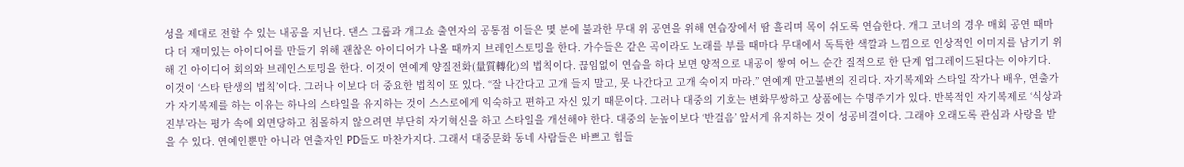성을 제대로 전할 수 있는 내공을 지닌다. 댄스 그룹과 개그쇼 출연자의 공통점 이들은 몇 분에 불과한 무대 위 공연을 위해 연습장에서 땀 흘리며 목이 쉬도록 연습한다. 개그 코너의 경우 매회 공연 때마다 더 재미있는 아이디어를 만들기 위해 괜찮은 아이디어가 나올 때까지 브레인스토밍을 한다. 가수들은 같은 곡이라도 노래를 부를 때마다 무대에서 독특한 색깔과 느낌으로 인상적인 이미지를 남기기 위해 긴 아이디어 회의와 브레인스토밍을 한다. 이것이 연예계 양질전화(量質轉化)의 법칙이다. 끊임없이 연습을 하다 보면 양적으로 내공이 쌓여 어느 순간 질적으로 한 단계 업그레이드된다는 이야기다. 이것이 ‘스타 탄생의 법칙’이다. 그러나 이보다 더 중요한 법칙이 또 있다. “잘 나간다고 고개 들지 말고, 못 나간다고 고개 숙이지 마라.” 연예계 만고불변의 진리다. 자기복제와 스타일 작가나 배우, 연출가가 자기복제를 하는 이유는 하나의 스타일을 유지하는 것이 스스로에게 익숙하고 편하고 자신 있기 때문이다. 그러나 대중의 기호는 변화무쌍하고 상품에는 수명주기가 있다. 반복적인 자기복제로 ‘식상과 진부’라는 평가 속에 외면당하고 침몰하지 않으려면 부단히 자기혁신을 하고 스타일을 개선해야 한다. 대중의 눈높이보다 ‘반걸음’ 앞서게 유지하는 것이 성공비결이다. 그래야 오래도록 관심과 사랑을 받을 수 있다. 연예인뿐만 아니라 연출자인 PD들도 마찬가지다. 그래서 대중문화 동네 사람들은 바쁘고 힘들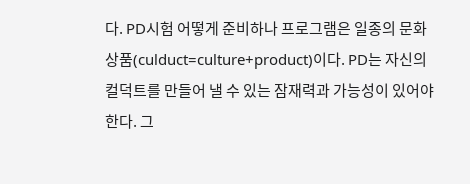다. PD시험 어떻게 준비하나 프로그램은 일종의 문화상품(culduct=culture+product)이다. PD는 자신의 컬덕트를 만들어 낼 수 있는 잠재력과 가능성이 있어야 한다. 그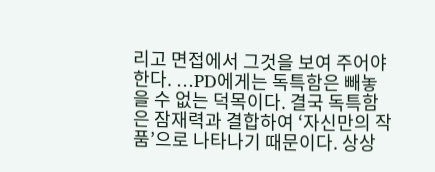리고 면접에서 그것을 보여 주어야 한다. …PD에게는 독특함은 빼놓을 수 없는 덕목이다. 결국 독특함은 잠재력과 결합하여 ‘자신만의 작품’으로 나타나기 때문이다. 상상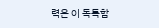력은 이 독특함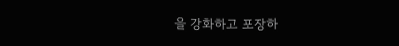을 강화하고 포장하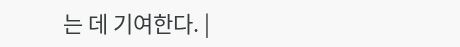는 데 기여한다. |